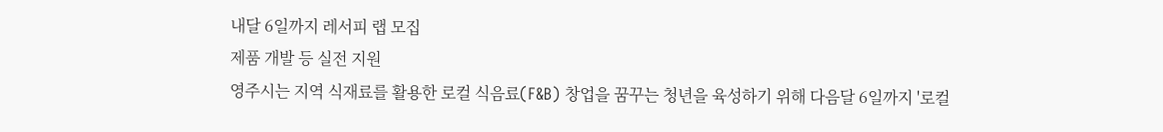내달 6일까지 레서피 랩 모집
제품 개발 등 실전 지원
영주시는 지역 식재료를 활용한 로컬 식음료(F&B) 창업을 꿈꾸는 청년을 육성하기 위해 다음달 6일까지 '로컬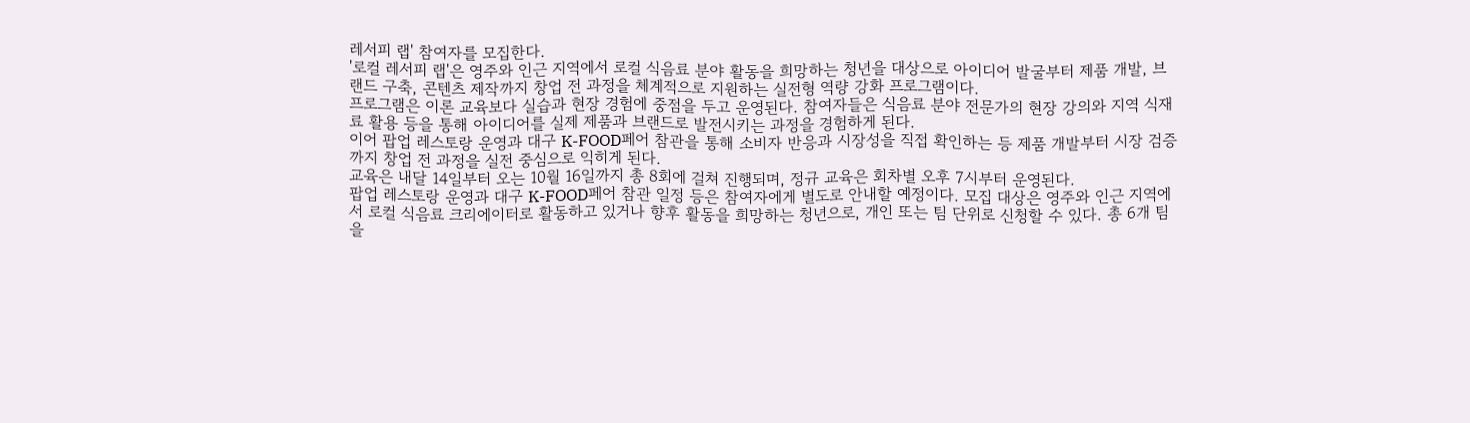레서피 랩' 참여자를 모집한다.
'로컬 레서피 랩'은 영주와 인근 지역에서 로컬 식음료 분야 활동을 희망하는 청년을 대상으로 아이디어 발굴부터 제품 개발, 브랜드 구축, 콘텐츠 제작까지 창업 전 과정을 체계적으로 지원하는 실전형 역량 강화 프로그램이다.
프로그램은 이론 교육보다 실습과 현장 경험에 중점을 두고 운영된다. 참여자들은 식음료 분야 전문가의 현장 강의와 지역 식재료 활용 등을 통해 아이디어를 실제 제품과 브랜드로 발전시키는 과정을 경험하게 된다.
이어 팝업 레스토랑 운영과 대구 K-FOOD페어 참관을 통해 소비자 반응과 시장성을 직접 확인하는 등 제품 개발부터 시장 검증까지 창업 전 과정을 실전 중심으로 익히게 된다.
교육은 내달 14일부터 오는 10월 16일까지 총 8회에 걸쳐 진행되며, 정규 교육은 회차별 오후 7시부터 운영된다.
팝업 레스토랑 운영과 대구 K-FOOD페어 참관 일정 등은 참여자에게 별도로 안내할 예정이다. 모집 대상은 영주와 인근 지역에서 로컬 식음료 크리에이터로 활동하고 있거나 향후 활동을 희망하는 청년으로, 개인 또는 팀 단위로 신청할 수 있다. 총 6개 팀을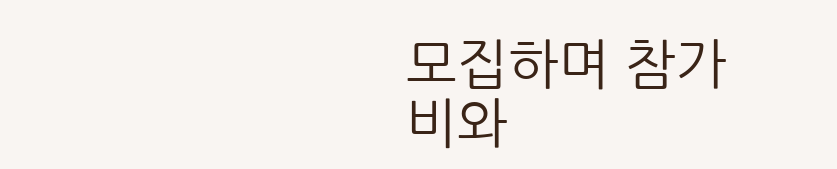모집하며 참가비와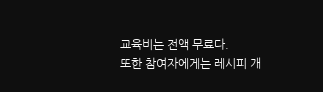교육비는 전액 무료다.
또한 참여자에게는 레시피 개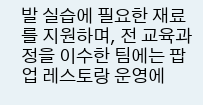발 실습에 필요한 재료를 지원하며, 전 교육과정을 이수한 팀에는 팝업 레스토랑 운영에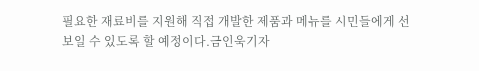필요한 재료비를 지원해 직접 개발한 제품과 메뉴를 시민들에게 선보일 수 있도록 할 예정이다.금인욱기자